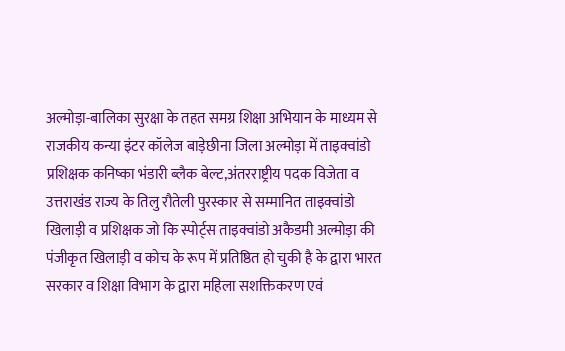अल्मोड़ा-बालिका सुरक्षा के तहत समग्र शिक्षा अभियान के माध्यम से राजकीय कन्या इंटर कॉलेज बाड़ेछीना जिला अल्मोड़ा में ताइक्वांडो प्रशिक्षक कनिष्का भंडारी ब्लैक बेल्ट,अंतरराष्ट्रीय पदक विजेता व उत्तराखंड राज्य के तिलु रौतेली पुरस्कार से सम्मानित ताइक्वांडो खिलाड़ी व प्रशिक्षक जो कि स्पोर्ट्स ताइक्वांडो अकैडमी अल्मोड़ा की पंजीकृत खिलाड़ी व कोच के रूप में प्रतिष्ठित हो चुकी है के द्वारा भारत सरकार व शिक्षा विभाग के द्वारा महिला सशक्तिकरण एवं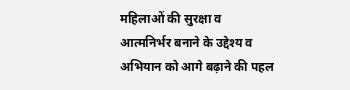महिलाओं की सुरक्षा व आत्मनिर्भर बनाने के उद्देश्य व अभियान को आगे बढ़ाने की पहल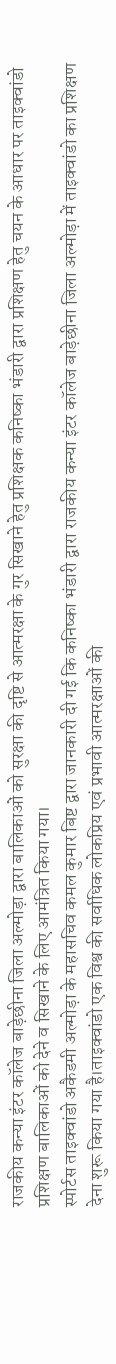राजकीय कन्या इंटर कॉलेज बाड़ेछीना जिला अल्मोड़ा द्वारा बालिकाओं को सुरक्षा की दृष्टि से आत्मरक्षा के गुर सिखाने हेतु प्रशिक्षक कनिष्का भंडारी द्वारा प्रशिक्षण हेतु चयन के आधार पर ताइक्वांडो प्रशिक्षण बालिकाओं को देने व सिखाने के लिए आमंत्रित किया गया।
स्पोर्टस ताइक्वांडो अकैडमी अल्मोड़ा के महासचिव कमल कुमार बिष्ट द्वारा जानकारी दी गई कि कनिष्का भंडारी द्वारा राजकीय कन्या इंटर कॉलेज बाड़ेछीना जिला अल्मोड़ा में ताइक्वांडो का प्रशिक्षण देना शुरू किया गया है।ताइक्वांडो एक विश्व की सर्वाधिक लोकप्रिय एवं प्रभावी आत्मरक्षाओं की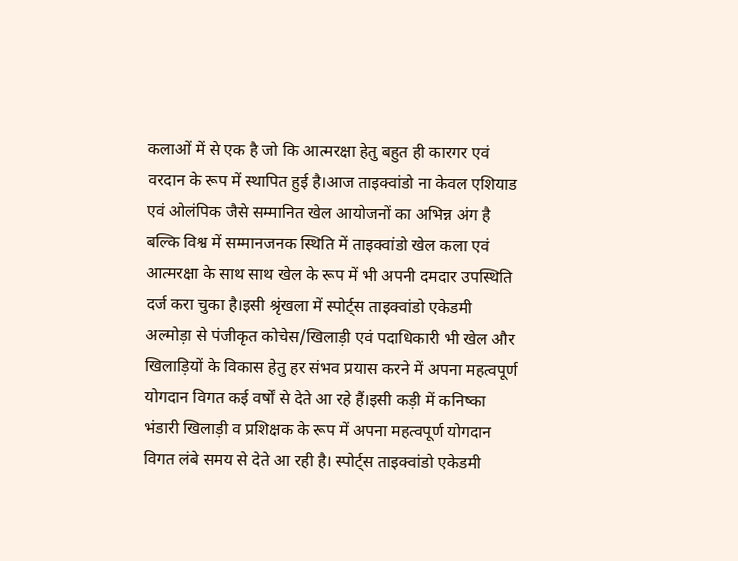कलाओं में से एक है जो कि आत्मरक्षा हेतु बहुत ही कारगर एवं वरदान के रूप में स्थापित हुई है।आज ताइक्वांडो ना केवल एशियाड एवं ओलंपिक जैसे सम्मानित खेल आयोजनों का अभिन्न अंग है बल्कि विश्व में सम्मानजनक स्थिति में ताइक्वांडो खेल कला एवं आत्मरक्षा के साथ साथ खेल के रूप में भी अपनी दमदार उपस्थिति दर्ज करा चुका है।इसी श्रृंखला में स्पोर्ट्स ताइक्वांडो एकेडमी अल्मोड़ा से पंजीकृत कोचेस/खिलाड़ी एवं पदाधिकारी भी खेल और खिलाड़ियों के विकास हेतु हर संभव प्रयास करने में अपना महत्वपूर्ण योगदान विगत कई वर्षों से देते आ रहे हैं।इसी कड़ी में कनिष्का भंडारी खिलाड़ी व प्रशिक्षक के रूप में अपना महत्वपूर्ण योगदान विगत लंबे समय से देते आ रही है। स्पोर्ट्स ताइक्वांडो एकेडमी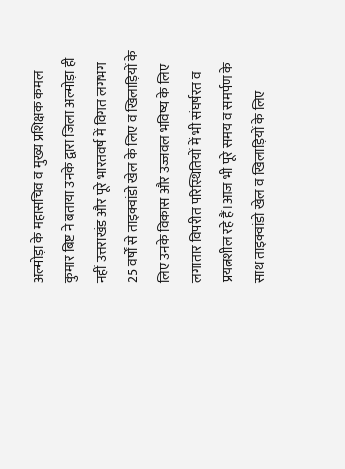अल्मोड़ा के महासचिव व मुख्य प्रशिक्षक कमल कुमार बिष्ट ने बताया उनके द्वारा जिला अल्मोड़ा ही नहीं उत्तराखंड और पूरे भारतवर्ष में विगत लगभग 25 वर्षों से ताइक्वांडो खेल के लिए व खिलाड़ियों के लिए उनके विकास और उज्जवल भविष्य के लिए लगातार विपरीत परिस्थितियों में भी संघर्षरत व प्रयत्नशील रहे हैं।आज भी पूरे समय व समर्पण के साथ ताइक्वांडो खेल व खिलाड़ियों के लिए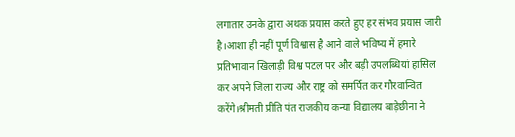लगातार उनके द्वारा अथक प्रयास करते हुए हर संभव प्रयास जारी है।आशा ही नहीं पूर्ण विश्वास है आने वाले भविष्य में हमारे प्रतिभावान खिलाड़ी विश्व पटल पर और बड़ी उपलब्धियां हासिल कर अपने जिला राज्य और राष्ट्र को समर्पित कर गौरवान्वित करेंगे।श्रीमती प्रीति पंत राजकीय कन्या विद्यालय बाड़ेछीना ने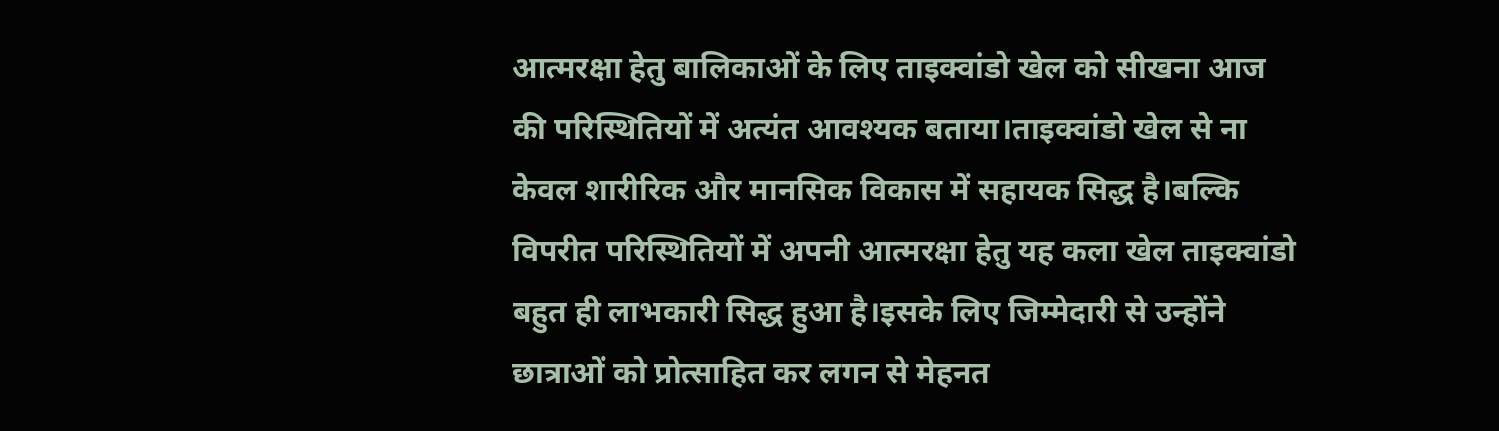आत्मरक्षा हेतु बालिकाओं के लिए ताइक्वांडो खेल को सीखना आज की परिस्थितियों में अत्यंत आवश्यक बताया।ताइक्वांडो खेल से ना केवल शारीरिक और मानसिक विकास में सहायक सिद्ध है।बल्कि विपरीत परिस्थितियों में अपनी आत्मरक्षा हेतु यह कला खेल ताइक्वांडो बहुत ही लाभकारी सिद्ध हुआ है।इसके लिए जिम्मेदारी से उन्होंने छात्राओं को प्रोत्साहित कर लगन से मेहनत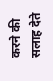करने की सलाह देते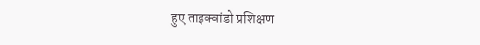हुए ताइक्वांडो प्रशिक्षण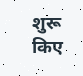शुरू किए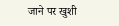जाने पर खुशी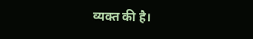व्यक्त की है।